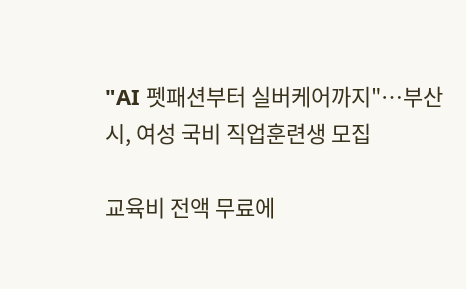"AI 펫패션부터 실버케어까지"…부산시, 여성 국비 직업훈련생 모집

교육비 전액 무료에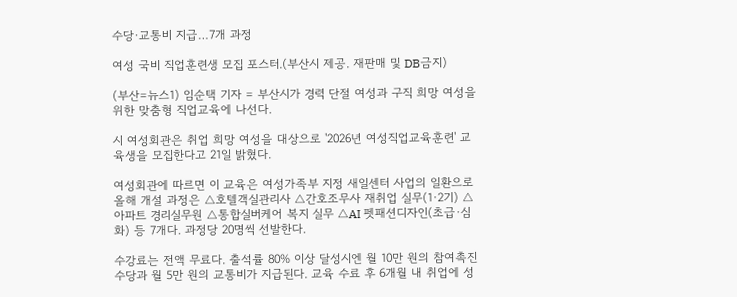수당·교통비 지급…7개 과정

여성 국비 직업훈련생 모집 포스터.(부산시 제공. 재판매 및 DB금지)

(부산=뉴스1) 임순택 기자 = 부산시가 경력 단절 여성과 구직 희망 여성을 위한 맞춤형 직업교육에 나선다.

시 여성회관은 취업 희망 여성을 대상으로 '2026년 여성직업교육훈련' 교육생을 모집한다고 21일 밝혔다.

여성회관에 따르면 이 교육은 여성가족부 지정 새일센터 사업의 일환으로 올해 개설 과정은 △호텔객실관리사 △간호조무사 재취업 실무(1·2기) △아파트 경리실무원 △통합실버케어 복지 실무 △AI 펫패션디자인(초급·심화) 등 7개다. 과정당 20명씩 선발한다.

수강료는 전액 무료다. 출석률 80% 이상 달성시엔 월 10만 원의 참여촉진 수당과 월 5만 원의 교통비가 지급된다. 교육 수료 후 6개월 내 취업에 성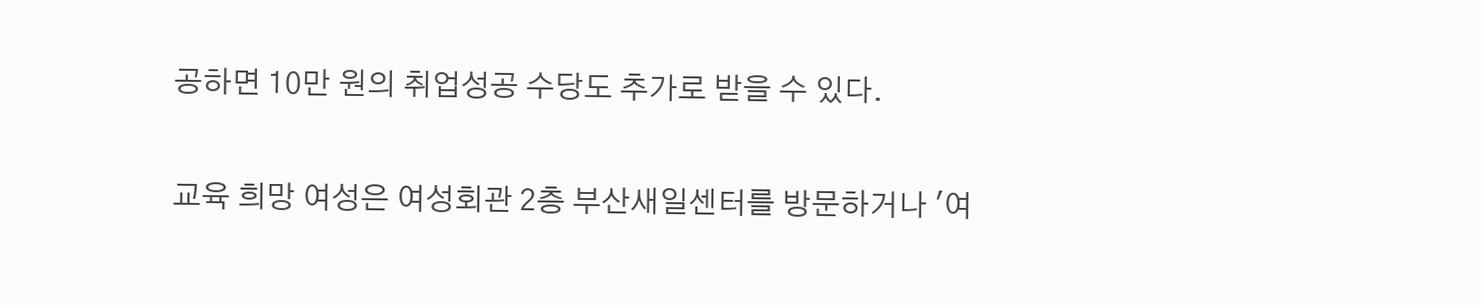공하면 10만 원의 취업성공 수당도 추가로 받을 수 있다.

교육 희망 여성은 여성회관 2층 부산새일센터를 방문하거나 '여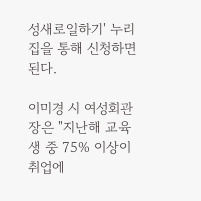성새로일하기' 누리집을 통해 신청하면 된다.

이미경 시 여성회관장은 "지난해 교육생 중 75% 이상이 취업에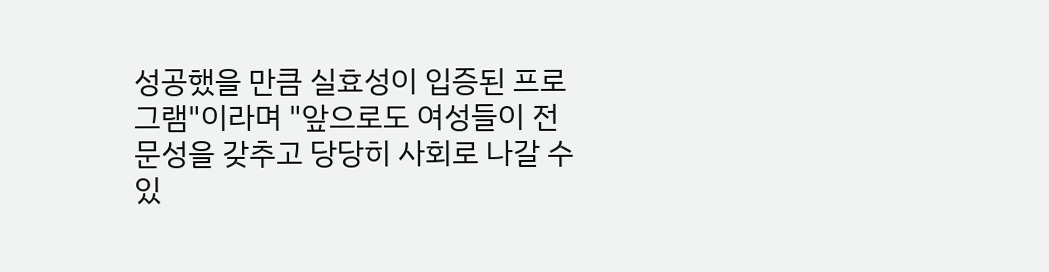성공했을 만큼 실효성이 입증된 프로그램"이라며 "앞으로도 여성들이 전문성을 갖추고 당당히 사회로 나갈 수 있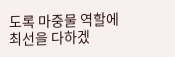도록 마중물 역할에 최선을 다하겠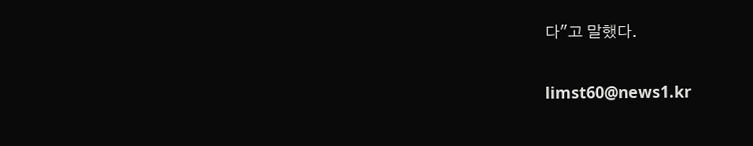다"고 말했다.

limst60@news1.kr